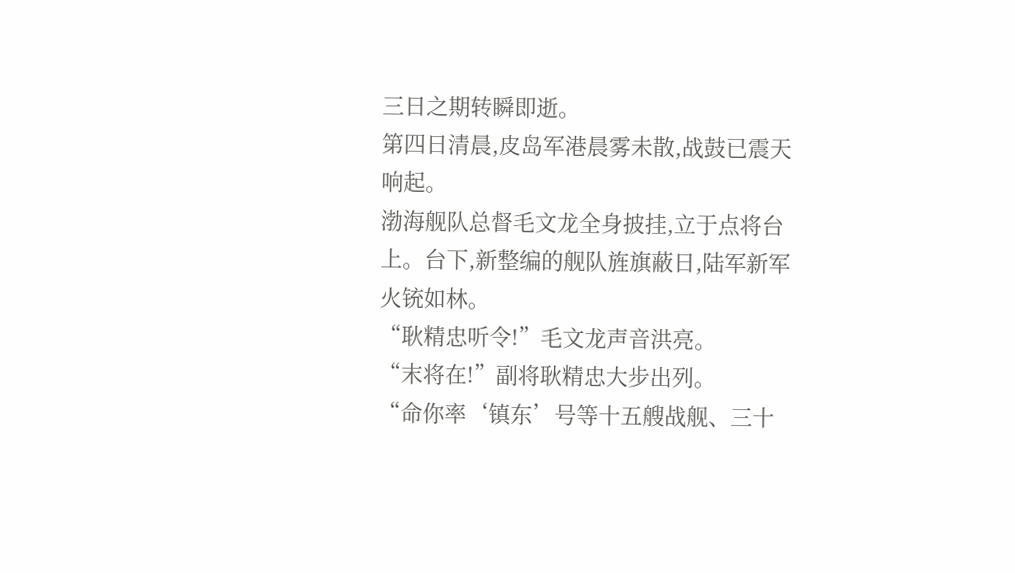三日之期转瞬即逝。
第四日清晨,皮岛军港晨雾未散,战鼓已震天响起。
渤海舰队总督毛文龙全身披挂,立于点将台上。台下,新整编的舰队旌旗蔽日,陆军新军火铳如林。
“耿精忠听令!”毛文龙声音洪亮。
“末将在!”副将耿精忠大步出列。
“命你率‘镇东’号等十五艘战舰、三十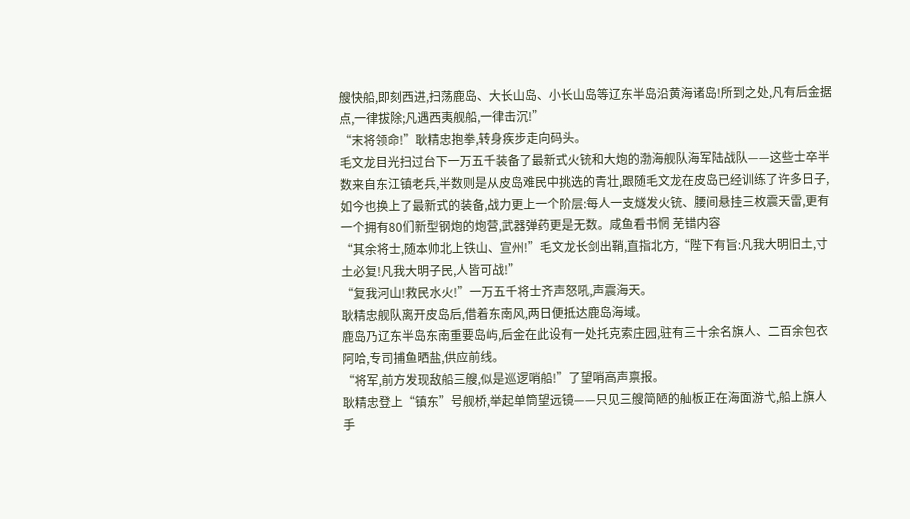艘快船,即刻西进,扫荡鹿岛、大长山岛、小长山岛等辽东半岛沿黄海诸岛!所到之处,凡有后金据点,一律拔除;凡遇西夷舰船,一律击沉!”
“末将领命!”耿精忠抱拳,转身疾步走向码头。
毛文龙目光扫过台下一万五千装备了最新式火铳和大炮的渤海舰队海军陆战队——这些士卒半数来自东江镇老兵,半数则是从皮岛难民中挑选的青壮,跟随毛文龙在皮岛已经训练了许多日子,如今也换上了最新式的装备,战力更上一个阶层:每人一支燧发火铳、腰间悬挂三枚震天雷,更有一个拥有80们新型钢炮的炮营,武器弹药更是无数。咸鱼看书惘 芜错内容
“其余将士,随本帅北上铁山、宣州!”毛文龙长剑出鞘,直指北方,“陛下有旨:凡我大明旧土,寸土必复!凡我大明子民,人皆可战!”
“复我河山!救民水火!”一万五千将士齐声怒吼,声震海天。
耿精忠舰队离开皮岛后,借着东南风,两日便抵达鹿岛海域。
鹿岛乃辽东半岛东南重要岛屿,后金在此设有一处托克索庄园,驻有三十余名旗人、二百余包衣阿哈,专司捕鱼晒盐,供应前线。
“将军,前方发现敌船三艘,似是巡逻哨船!”了望哨高声禀报。
耿精忠登上“镇东”号舰桥,举起单筒望远镜——只见三艘简陋的舢板正在海面游弋,船上旗人手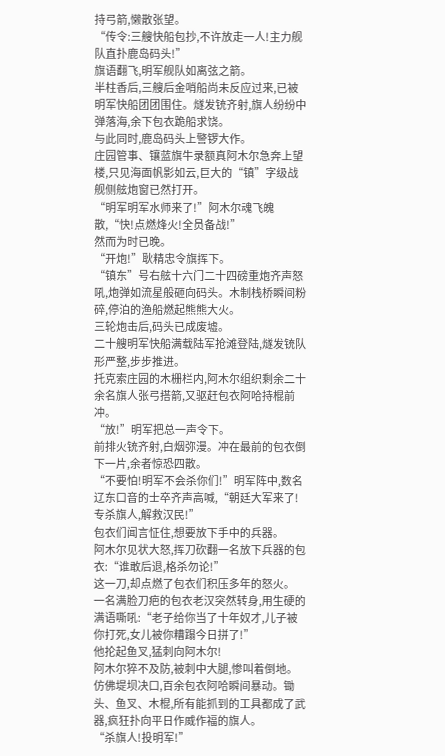持弓箭,懒散张望。
“传令:三艘快船包抄,不许放走一人!主力舰队直扑鹿岛码头!”
旗语翻飞,明军舰队如离弦之箭。
半柱香后,三艘后金哨船尚未反应过来,已被明军快船团团围住。燧发铳齐射,旗人纷纷中弹落海,余下包衣跪船求饶。
与此同时,鹿岛码头上警锣大作。
庄园管事、镶蓝旗牛录额真阿木尔急奔上望楼,只见海面帆影如云,巨大的“镇”字级战舰侧舷炮窗已然打开。
“明军明军水师来了!”阿木尔魂飞魄散,“快!点燃烽火!全员备战!”
然而为时已晚。
“开炮!”耿精忠令旗挥下。
“镇东”号右舷十六门二十四磅重炮齐声怒吼,炮弹如流星般砸向码头。木制栈桥瞬间粉碎,停泊的渔船燃起熊熊大火。
三轮炮击后,码头已成废墟。
二十艘明军快船满载陆军抢滩登陆,燧发铳队形严整,步步推进。
托克索庄园的木栅栏内,阿木尔组织剩余二十余名旗人张弓搭箭,又驱赶包衣阿哈持棍前冲。
“放!”明军把总一声令下。
前排火铳齐射,白烟弥漫。冲在最前的包衣倒下一片,余者惊恐四散。
“不要怕!明军不会杀你们!”明军阵中,数名辽东口音的士卒齐声高喊,“朝廷大军来了!专杀旗人,解救汉民!”
包衣们闻言怔住,想要放下手中的兵器。
阿木尔见状大怒,挥刀砍翻一名放下兵器的包衣:“谁敢后退,格杀勿论!”
这一刀,却点燃了包衣们积压多年的怒火。
一名满脸刀疤的包衣老汉突然转身,用生硬的满语嘶吼:“老子给你当了十年奴才,儿子被你打死,女儿被你糟蹋今日拼了!”
他抡起鱼叉,猛刺向阿木尔!
阿木尔猝不及防,被刺中大腿,惨叫着倒地。
仿佛堤坝决口,百余包衣阿哈瞬间暴动。锄头、鱼叉、木棍,所有能抓到的工具都成了武器,疯狂扑向平日作威作福的旗人。
“杀旗人!投明军!”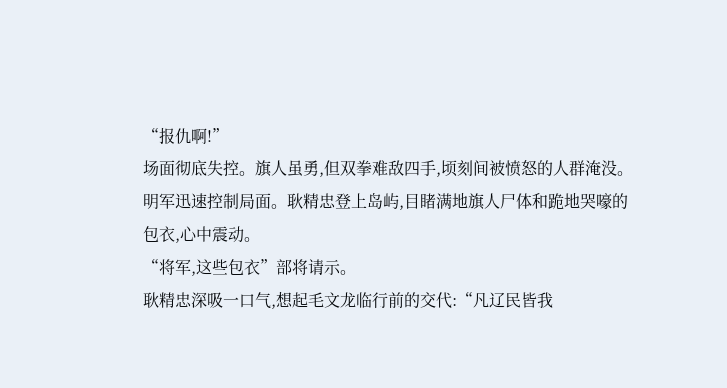“报仇啊!”
场面彻底失控。旗人虽勇,但双拳难敌四手,顷刻间被愤怒的人群淹没。
明军迅速控制局面。耿精忠登上岛屿,目睹满地旗人尸体和跪地哭嚎的包衣,心中震动。
“将军,这些包衣”部将请示。
耿精忠深吸一口气,想起毛文龙临行前的交代:“凡辽民皆我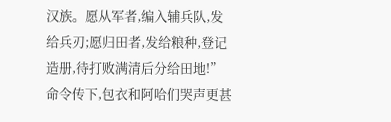汉族。愿从军者,编入辅兵队,发给兵刃;愿归田者,发给粮种,登记造册,待打败满清后分给田地!”
命令传下,包衣和阿哈们哭声更甚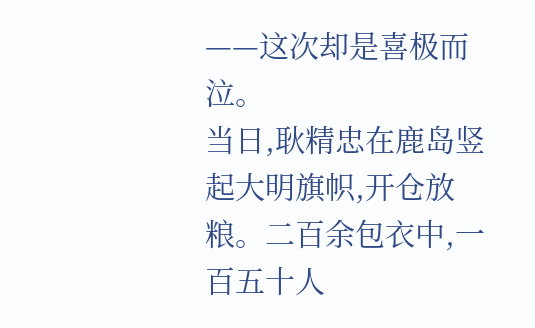——这次却是喜极而泣。
当日,耿精忠在鹿岛竖起大明旗帜,开仓放粮。二百余包衣中,一百五十人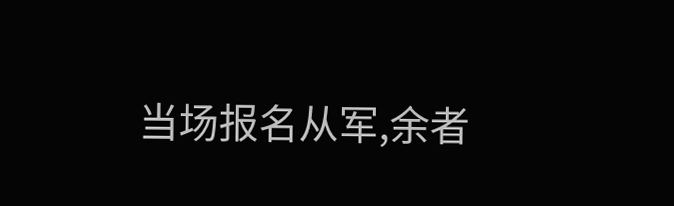当场报名从军,余者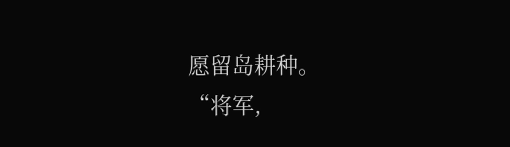愿留岛耕种。
“将军,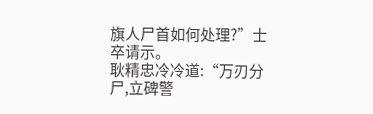旗人尸首如何处理?”士卒请示。
耿精忠冷冷道:“万刃分尸,立碑警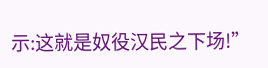示:这就是奴役汉民之下场!”